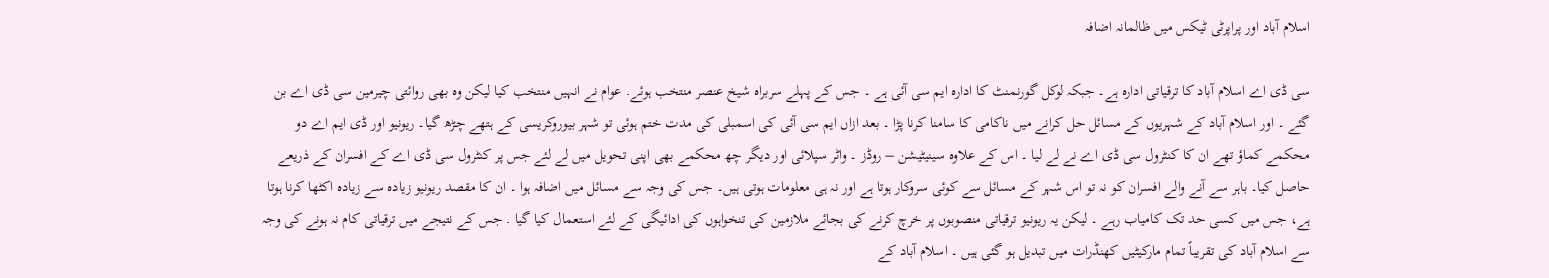اسلام آباد اور پراپرٹی ٹیکس میں ظالمانہ اضافہ

سی ڈی اے اسلام آباد کا ترقیاتی ادارہ ہے۔ جبکہ لوکل گورنمنٹ کا ادارہ ایم سی آئی ہے ۔ جس کے پہلے سربراہ شیخ عنصر منتخب ہوئے. عوام نے انہیں منتخب کیا لیکن وہ بھی روائتی چیرمین سی ڈی اے بن گئے ۔ اور اسلام آباد کے شہریوں کے مسائل حل کرانے میں ناکامی کا سامنا کرنا پڑا ۔ بعد ازاں ایم سی آئی کی اسمبلی کی مدت ختم ہوئی تو شہر بیوروکریسی کے ہتھے چڑھ گیا۔ ریونیو اور ڈی ایم اے دو محکمے کماؤ تھے ان کا کنٹرول سی ڈی اے نے لے لیا ۔ اس کے علاوہ سینیٹیشن – روڈز ۔ واٹر سپلائی اور دیگر چھ محکمے بھی اپنی تحویل میں لے لئے جس پر کنٹرول سی ڈی اے کے افسران کے ذریعے حاصل کیا۔ باہر سے آنے والے افسران کو نہ تو اس شہر کے مسائل سے کوئی سروکار ہوتا ہے اور نہ ہی معلومات ہوتی ہیں۔ جس کی وجہ سے مسائل میں اضافہ ہوا ۔ ان کا مقصد ریونیو زیادہ سے زیادہ اکٹھا کرنا ہوتا ہے، جس میں کسی حد تک کامیاب رہے ۔ لیکن یہ ریونیو ترقیاتی منصوبوں پر خرچ کرنے کی بجائے ملازمین کی تنخواہوں کی ادائیگی کے لئے استعمال کیا گیا . جس کے نتیجے میں ترقیاتی کام نہ ہونے کی وجہ سے اسلام آباد کی تقریباً تمام مارکیٹیں کھنڈرات میں تبدیل ہو گئی ہیں ۔ اسلام آباد کے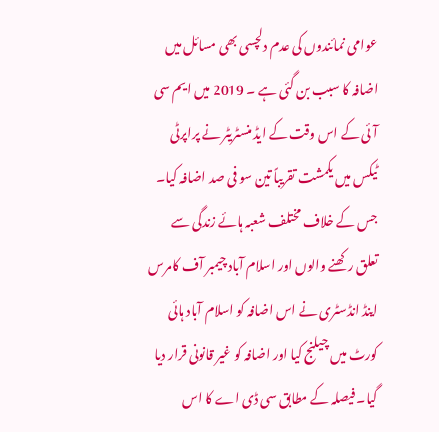عوامی نمائندوں کی عدم دلچسی بھی مسائل میں اضافہ کا سبب بن گئی ہے ۔ 2019 میں ایم سی آئی کے اس وقت کے ایڈ منسٹریٹر نے پراپرٹی ٹیکس میں یکمشت تقریباً تین سو فی صد اضافہ کیا۔ جس کے خلاف مختلف شعبہ ہائے زندگی سے تعلق رکھنے والوں اور اسلام آباد چیمبر آف کامرس اینڈ انڈسٹری نے اس اضافہ کو اسلام آباد ہائی کورٹ میں چیلنج کیا اور اضافہ کو غیر قانونی قرار دیا گیا۔ فیصلہ کے مطابق سی ڈی اے کا اس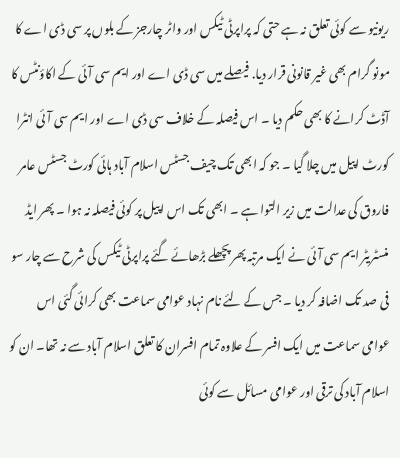ریونیو سے کوئی تعلق نہ ہے حتی کہ پراپرٹی ٹیکس اور واٹر چارجز کے بلوں پر سی ڈی اے کا مونو گرام بھی غیر قانونی قرار دیا. فیصلے میں سی ڈی اے اور ایم سی آئی کے اکاؤنٹس کا آڈٹ کرانے کا بھی حکم دیا ۔ اس فیصلہ کے خلاف سی ڈی اے اور ایم سی آئی انٹرا کورٹ اپیل میں چلا گیا ۔ جو کہ ابھی تک چیف جسٹس اسلام آباد ہائی کورٹ جسٹس عامر فاروق کی عدالت میں زیر التوا ہے ۔ ابھی تک اس اپیل پر کوئی فیصلہ نہ ہوا ۔ پھر ایڈ منسٹریٹر ایم سی آئی نے ایک مرتبہ پھر پچھلے بڑھائے گئے پراپرٹی ٹیکس کی شرح سے چار سو فی صد تک اضافہ کر دیا ۔ جس کے لئے نام نہاد عوامی سماعت بھی کرائی گئی اس عوامی سماعت میں ایک افسر کے علاوہ تمام افسران کا تعلق اسلام آباد سے نہ تھا۔ ان کو اسلام آباد کی ترقی اور عوامی مسائل سے کوئی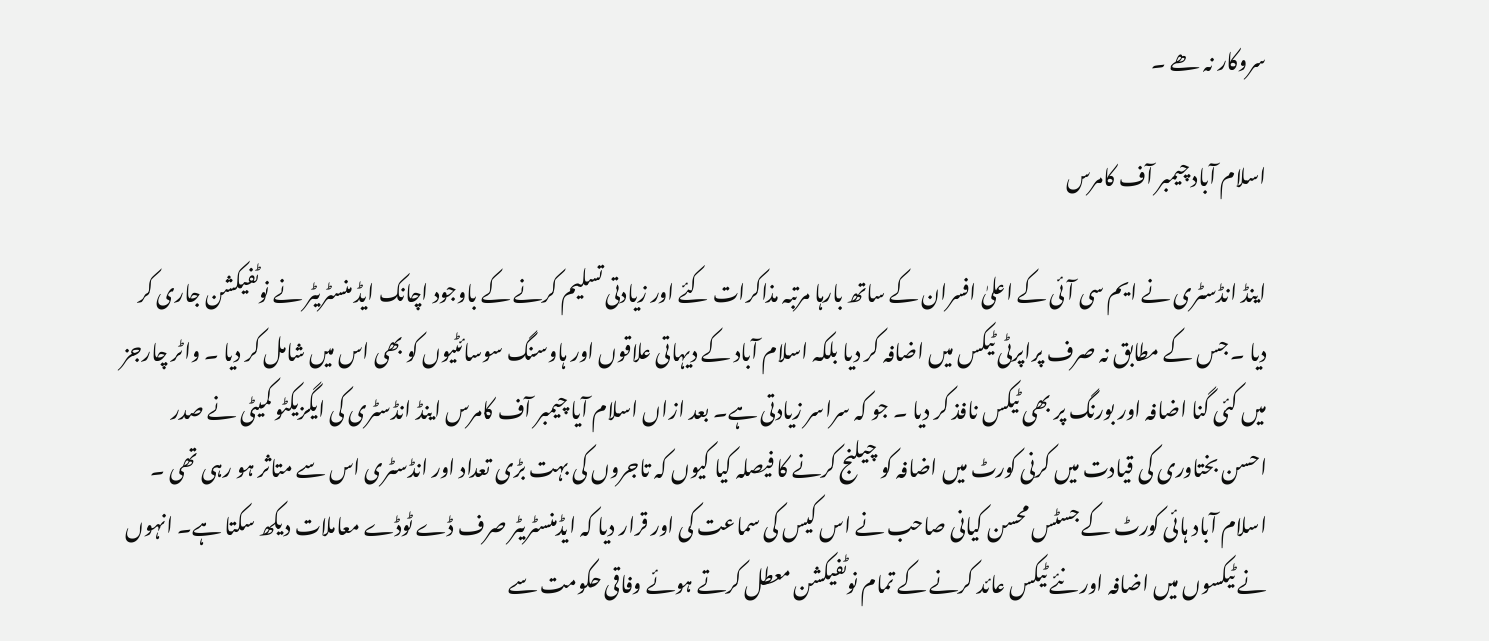سروکار نہ ھے ۔

اسلام آباد چیمبر آف کامرس

اینڈ انڈسٹری نے ایم سی آئی کے اعلیٰ افسران کے ساتھ بارہا مرتبہ مذاکرات کئے اور زیادتی تسلیم کرنے کے باوجود اچانک ایڈ منسٹریٹر نے نوٹفیکشن جاری کر دیا ۔ جس کے مطابق نہ صرف پراپرٹی ٹیکس میں اضافہ کر دیا بلکہ اسلام آباد کے دیہاتی علاقوں اور ہاوسنگ سوسائٹیوں کو بھی اس میں شامل کر دیا ۔ واٹر چارجز میں کئی گنا اضافہ اور بورنگ پر بھی ٹیکس نافذ کر دیا ۔ جو کہ سراسر زیادتی ہے۔ بعد ازاں اسلام آیا چیمبر آف کامرس اینڈ انڈسٹری کی ایگزیکٹو کمیٹی نے صدر احسن بختاوری کی قیادت میں کرنی کورٹ میں اضافہ کو چیلنج کرنے کا فیصلہ کیا کیوں کہ تاجروں کی بہت بڑی تعداد اور انڈسٹری اس سے متاثر ہو رہی تھی ۔ اسلام آباد ہائی کورٹ کے جسٹس محسن کیانی صاحب نے اس کیس کی سماعت کی اور قرار دیا کہ ایڈمنسٹریٹر صرف ڈے ٹوڈے معاملات دیکھ سکتا ہے۔ انہوں نے ٹیکسوں میں اضافہ اور نئے ٹیکس عائد کرنے کے تمام نوٹفیکشن معطل کرتے ہوئے وفاقی حکومت سے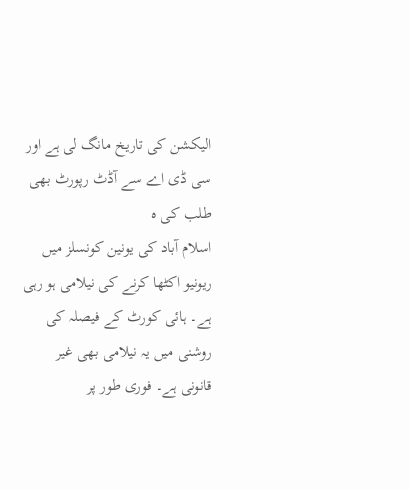الیکشن کی تاریخ مانگ لی ہے اور سی ڈی اے سے آڈٹ رپورٹ بھی طلب کی ہ
اسلام آباد کی یونین کونسلز میں ریونیو اکٹھا کرنے کی نیلامی ہو رہی ہے۔ ہائی کورٹ کے فیصلہ کی روشنی میں یہ نیلامی بھی غیر قانونی ہے۔ فوری طور پر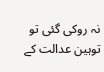نہ روکی گئی تو توہین عدالت کے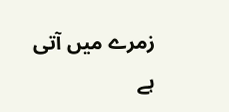زمرے میں آتی ہے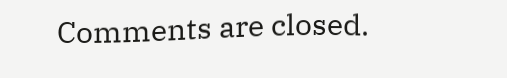Comments are closed.